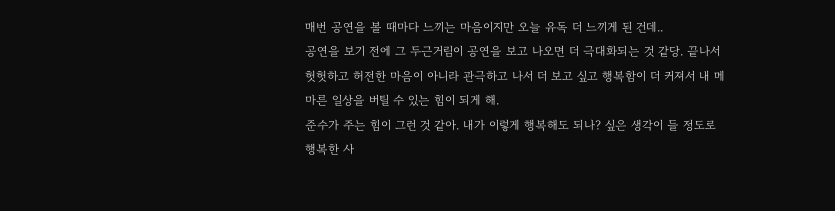매번 공연을 볼 때마다 느끼는 마음이지만 오늘 유독 더 느끼게 된 건데..
공연을 보기 전에 그 두근거림이 공연을 보고 나오면 더 극대화되는 것 같당. 끝나서 헛헛하고 허전한 마음이 아니라 관극하고 나서 더 보고 싶고 행복함이 더 커져서 내 메마른 일상을 버틸 수 있는 힘이 되게 해.
준수가 주는 힘이 그런 것 같아. 내가 이렇게 행복해도 되나? 싶은 생각이 들 정도로 행복한 사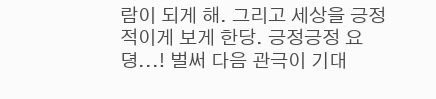람이 되게 해. 그리고 세상을 긍정적이게 보게 한당. 긍정긍정 요뎡...! 벌써 다음 관극이 기대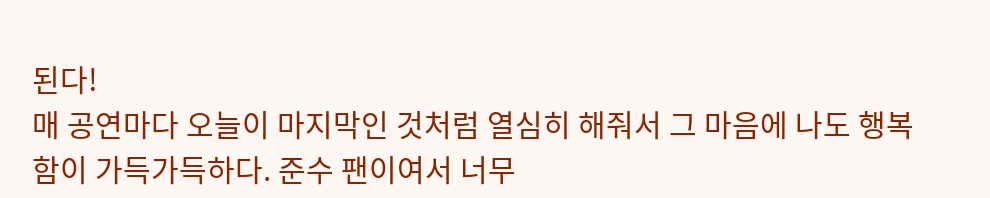된다!
매 공연마다 오늘이 마지막인 것처럼 열심히 해줘서 그 마음에 나도 행복함이 가득가득하다. 준수 팬이여서 너무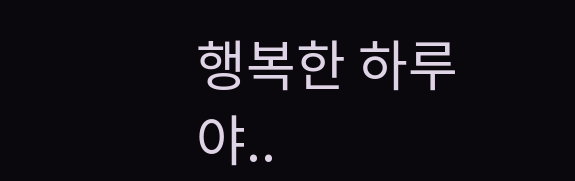행복한 하루야..